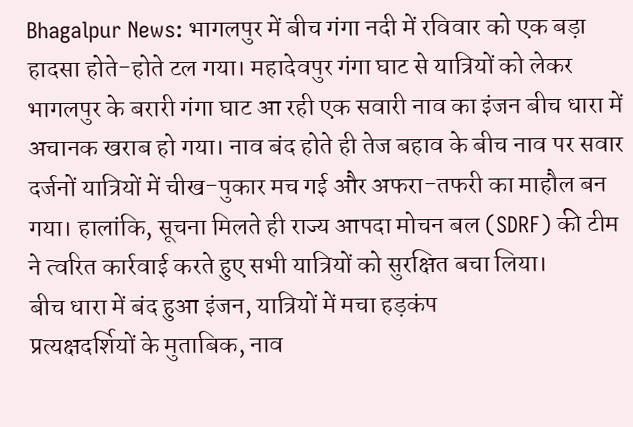Bhagalpur News: भागलपुर में बीच गंगा नदी में रविवार को एक बड़ा हादसा होते-होते टल गया। महादेवपुर गंगा घाट से यात्रियों को लेकर भागलपुर के बरारी गंगा घाट आ रही एक सवारी नाव का इंजन बीच धारा में अचानक खराब हो गया। नाव बंद होते ही तेज बहाव के बीच नाव पर सवार दर्जनों यात्रियों में चीख-पुकार मच गई और अफरा-तफरी का माहौल बन गया। हालांकि, सूचना मिलते ही राज्य आपदा मोचन बल (SDRF) की टीम ने त्वरित कार्रवाई करते हुए सभी यात्रियों को सुरक्षित बचा लिया।
बीच धारा में बंद हुआ इंजन, यात्रियों में मचा हड़कंप
प्रत्यक्षदर्शियों के मुताबिक, नाव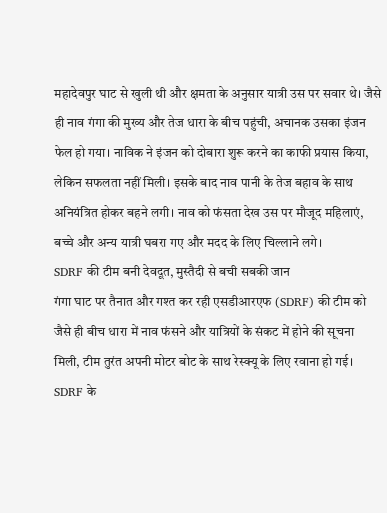महादेवपुर घाट से खुली थी और क्षमता के अनुसार यात्री उस पर सवार थे। जैसे ही नाव गंगा की मुख्य और तेज धारा के बीच पहुंची, अचानक उसका इंजन फेल हो गया। नाविक ने इंजन को दोबारा शुरू करने का काफी प्रयास किया, लेकिन सफलता नहीं मिली। इसके बाद नाव पानी के तेज बहाव के साथ अनियंत्रित होकर बहने लगी। नाव को फंसता देख उस पर मौजूद महिलाएं, बच्चे और अन्य यात्री घबरा गए और मदद के लिए चिल्लाने लगे।
SDRF की टीम बनी देवदूत, मुस्तैदी से बची सबकी जान
गंगा घाट पर तैनात और गश्त कर रही एसडीआरएफ (SDRF) की टीम को जैसे ही बीच धारा में नाव फंसने और यात्रियों के संकट में होने की सूचना मिली, टीम तुरंत अपनी मोटर बोट के साथ रेस्क्यू के लिए रवाना हो गई।
SDRF के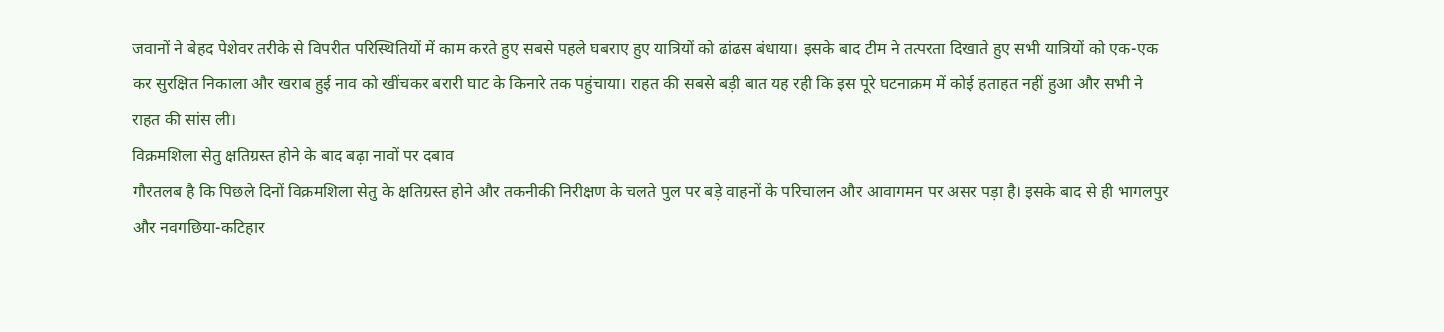जवानों ने बेहद पेशेवर तरीके से विपरीत परिस्थितियों में काम करते हुए सबसे पहले घबराए हुए यात्रियों को ढांढस बंधाया। इसके बाद टीम ने तत्परता दिखाते हुए सभी यात्रियों को एक-एक कर सुरक्षित निकाला और खराब हुई नाव को खींचकर बरारी घाट के किनारे तक पहुंचाया। राहत की सबसे बड़ी बात यह रही कि इस पूरे घटनाक्रम में कोई हताहत नहीं हुआ और सभी ने राहत की सांस ली।
विक्रमशिला सेतु क्षतिग्रस्त होने के बाद बढ़ा नावों पर दबाव
गौरतलब है कि पिछले दिनों विक्रमशिला सेतु के क्षतिग्रस्त होने और तकनीकी निरीक्षण के चलते पुल पर बड़े वाहनों के परिचालन और आवागमन पर असर पड़ा है। इसके बाद से ही भागलपुर और नवगछिया-कटिहार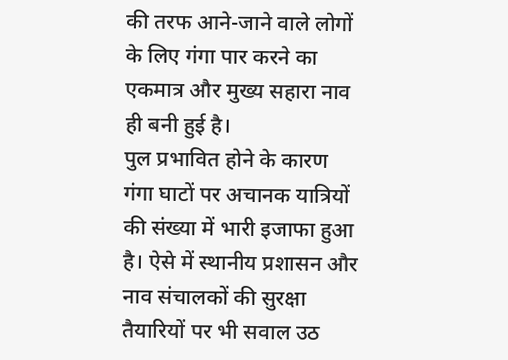की तरफ आने-जाने वाले लोगों के लिए गंगा पार करने का एकमात्र और मुख्य सहारा नाव ही बनी हुई है।
पुल प्रभावित होने के कारण गंगा घाटों पर अचानक यात्रियों की संख्या में भारी इजाफा हुआ है। ऐसे में स्थानीय प्रशासन और नाव संचालकों की सुरक्षा तैयारियों पर भी सवाल उठ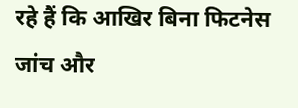रहे हैं कि आखिर बिना फिटनेस जांच और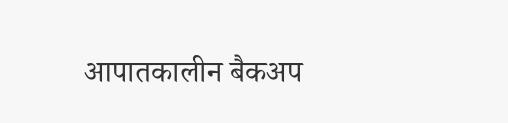आपातकालीन बैकअप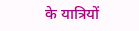के यात्रियों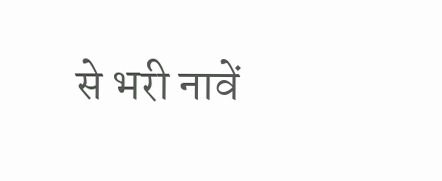से भरी नावें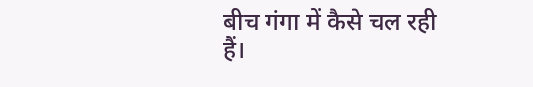बीच गंगा में कैसे चल रही हैं।